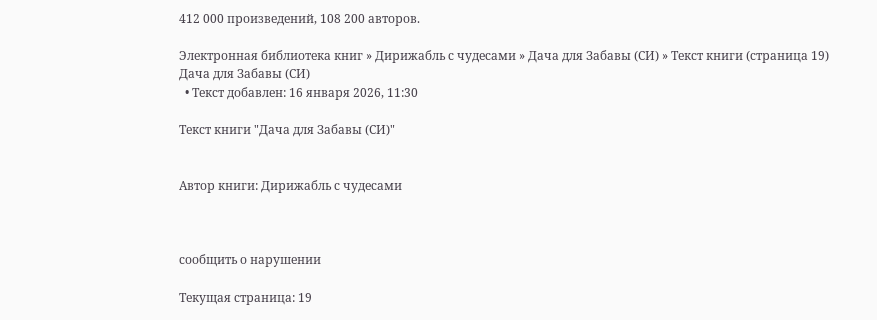412 000 произведений, 108 200 авторов.

Электронная библиотека книг » Дирижабль с чудесами » Дача для Забавы (СИ) » Текст книги (страница 19)
Дача для Забавы (СИ)
  • Текст добавлен: 16 января 2026, 11:30

Текст книги "Дача для Забавы (СИ)"


Автор книги: Дирижабль с чудесами



сообщить о нарушении

Текущая страница: 19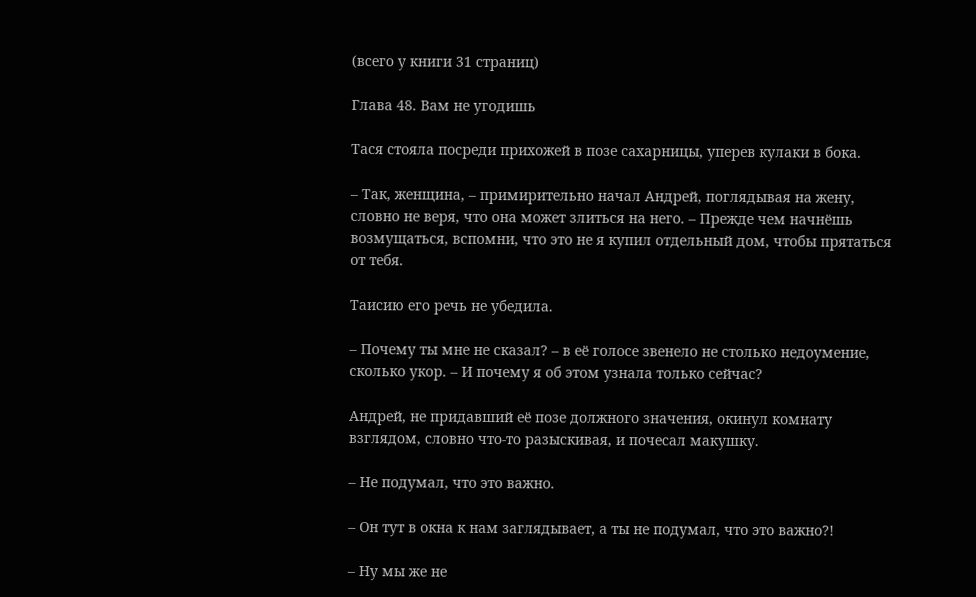(всего у книги 31 страниц)

Глава 48. Вам не угодишь

Тася стояла посреди прихожей в позе сахарницы, уперев кулаки в бока.

– Так, женщина, – примирительно начал Андрей, поглядывая на жену, словно не веря, что она может злиться на него. – Прежде чем начнёшь возмущаться, вспомни, что это не я купил отдельный дом, чтобы прятаться от тебя.

Таисию его речь не убедила.

– Почему ты мне не сказал? – в её голосе звенело не столько недоумение, сколько укор. – И почему я об этом узнала только сейчас?

Андрей, не придавший её позе должного значения, окинул комнату взглядом, словно что-то разыскивая, и почесал макушку.

– Не подумал, что это важно.

– Он тут в окна к нам заглядывает, а ты не подумал, что это важно?!

– Ну мы же не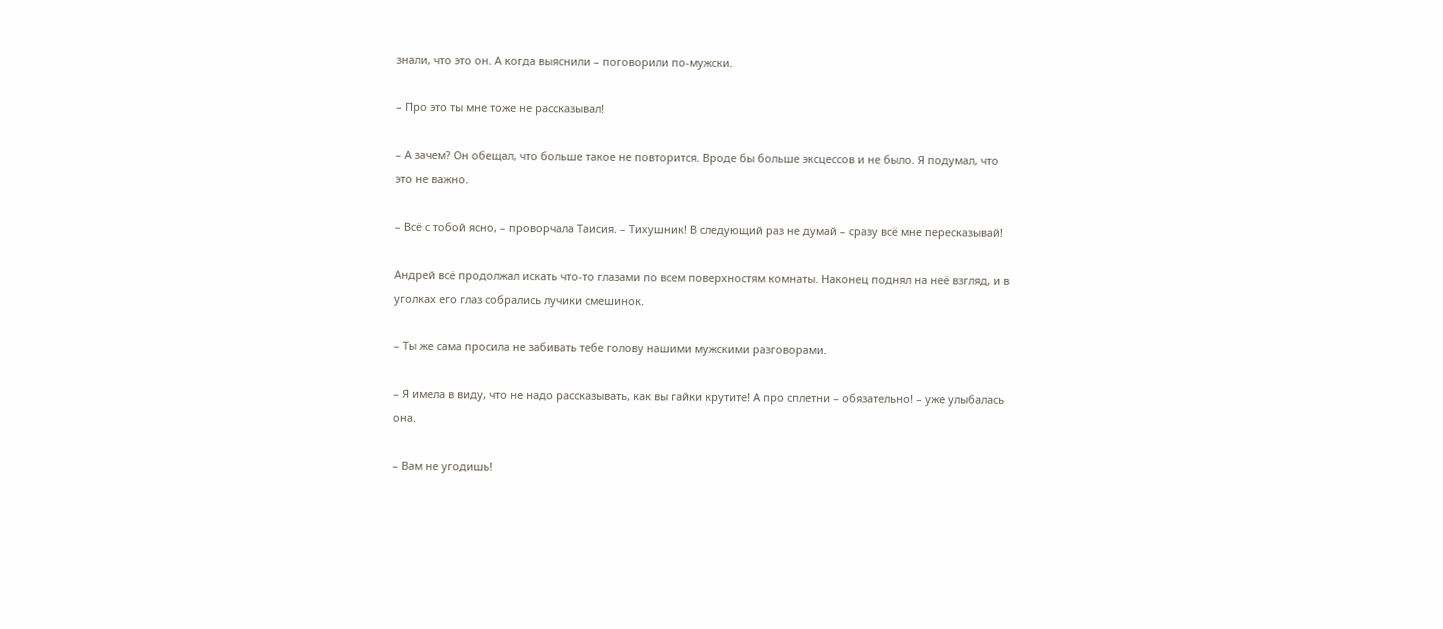знали, что это он. А когда выяснили – поговорили по-мужски.

– Про это ты мне тоже не рассказывал!

– А зачем? Он обещал, что больше такое не повторится. Вроде бы больше эксцессов и не было. Я подумал, что это не важно.

– Всё с тобой ясно, – проворчала Таисия. – Тихушник! В следующий раз не думай – сразу всё мне пересказывай!

Андрей всё продолжал искать что-то глазами по всем поверхностям комнаты. Наконец поднял на неё взгляд, и в уголках его глаз собрались лучики смешинок.

– Ты же сама просила не забивать тебе голову нашими мужскими разговорами.

– Я имела в виду, что не надо рассказывать, как вы гайки крутите! А про сплетни – обязательно! – уже улыбалась она.

– Вам не угодишь!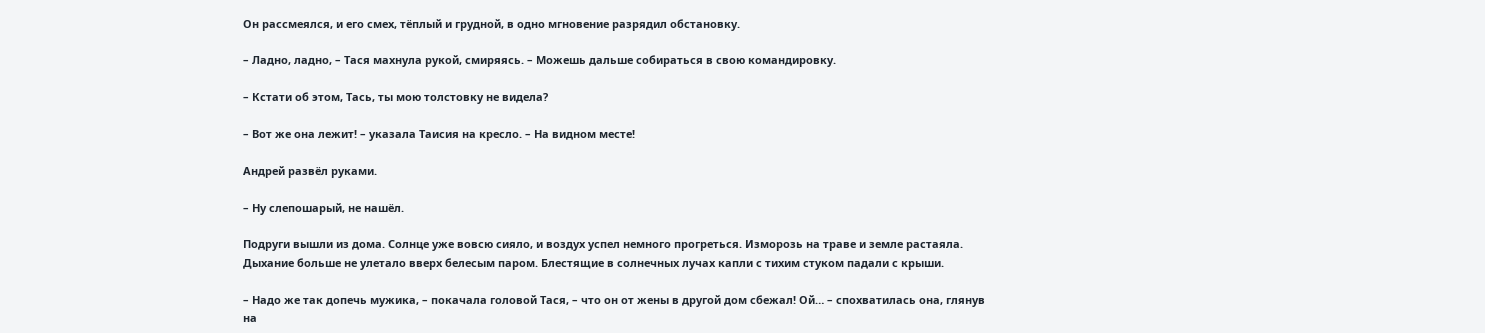Он рассмеялся, и его смех, тёплый и грудной, в одно мгновение разрядил обстановку.

– Ладно, ладно, – Тася махнула рукой, смиряясь. – Можешь дальше собираться в свою командировку.

– Кстати об этом, Тась, ты мою толстовку не видела?

– Вот же она лежит! – указала Таисия на кресло. – На видном месте!

Андрей развёл руками.

– Ну слепошарый, не нашёл.

Подруги вышли из дома. Солнце уже вовсю сияло, и воздух успел немного прогреться. Изморозь на траве и земле растаяла. Дыхание больше не улетало вверх белесым паром. Блестящие в солнечных лучах капли с тихим стуком падали с крыши.

– Надо же так допечь мужика, – покачала головой Тася, – что он от жены в другой дом сбежал! Ой… – спохватилась она, глянув на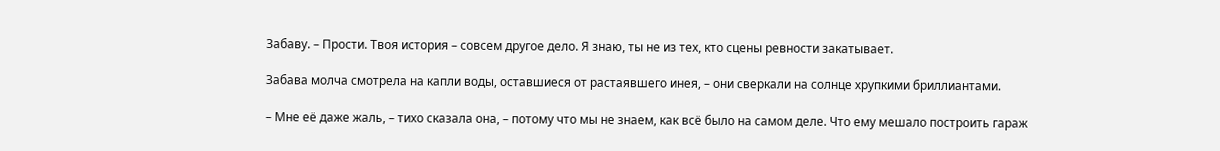Забаву. – Прости. Твоя история – совсем другое дело. Я знаю, ты не из тех, кто сцены ревности закатывает.

Забава молча смотрела на капли воды, оставшиеся от растаявшего инея, – они сверкали на солнце хрупкими бриллиантами.

– Мне её даже жаль, – тихо сказала она, – потому что мы не знаем, как всё было на самом деле. Что ему мешало построить гараж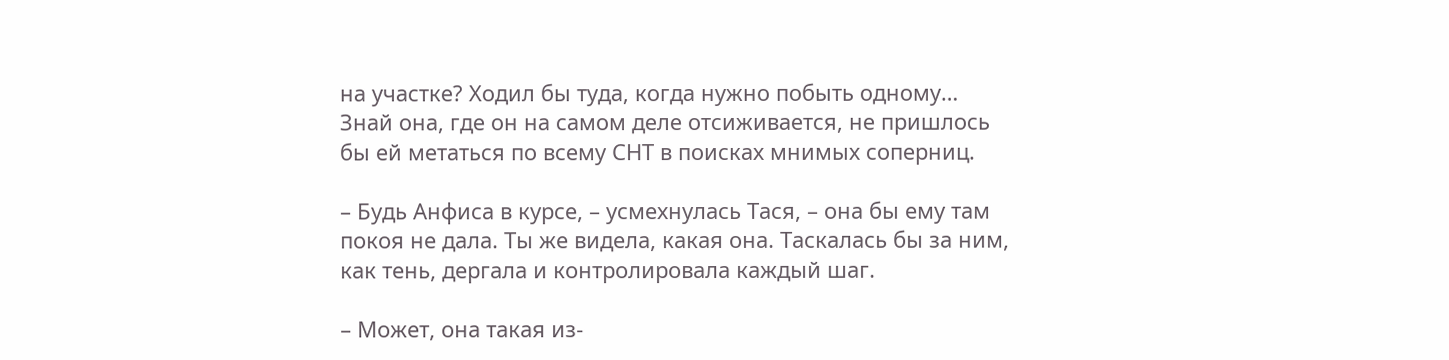на участке? Ходил бы туда, когда нужно побыть одному… Знай она, где он на самом деле отсиживается, не пришлось бы ей метаться по всему СНТ в поисках мнимых соперниц.

– Будь Анфиса в курсе, – усмехнулась Тася, – она бы ему там покоя не дала. Ты же видела, какая она. Таскалась бы за ним, как тень, дергала и контролировала каждый шаг.

– Может, она такая из-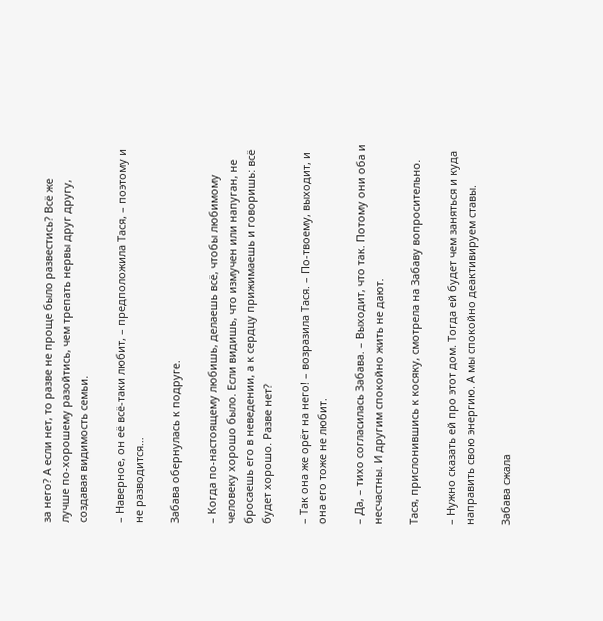за него? А если нет, то разве не проще было развестись? Всё же лучше по-хорошему разойтись, чем трепать нервы друг другу, создавая видимость семьи.

– Наверное, он её всё-таки любит, – предположила Тася, – поэтому и не разводится…

Забава обернулась к подруге.

– Когда по-настоящему любишь, делаешь всё, чтобы любимому человеку хорошо было. Если видишь, что измучен или напуган, не бросаешь его в неведении, а к сердцу прижимаешь и говоришь: всё будет хорошо. Разве нет?

– Так она же орёт на него! – возразила Тася. – По-твоему, выходит, и она его тоже не любит.

– Да, – тихо согласилась Забава. – Выходит, что так. Потому они оба и несчастны. И другим спокойно жить не дают.

Тася, прислонившись к косяку, смотрела на Забаву вопросительно.

– Нужно сказать ей про этот дом. Тогда ей будет чем заняться и куда направить свою энергию. А мы спокойно деактивируем ставы.

Забава сжала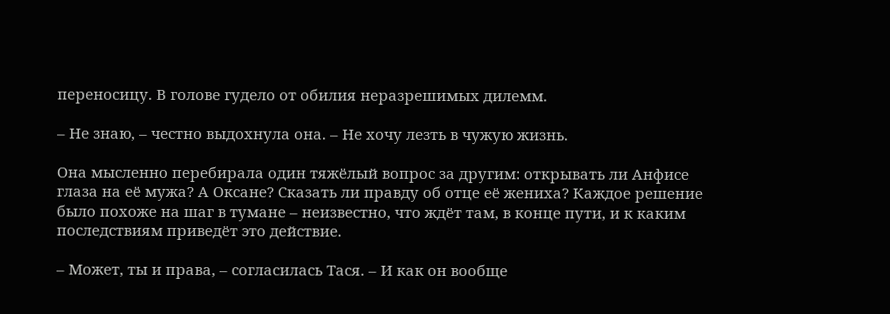переносицу. В голове гудело от обилия неразрешимых дилемм.

– Не знаю, – честно выдохнула она. – Не хочу лезть в чужую жизнь.

Она мысленно перебирала один тяжёлый вопрос за другим: открывать ли Анфисе глаза на её мужа? А Оксане? Сказать ли правду об отце её жениха? Каждое решение было похоже на шаг в тумане – неизвестно, что ждёт там, в конце пути, и к каким последствиям приведёт это действие.

– Может, ты и права, – согласилась Тася. – И как он вообще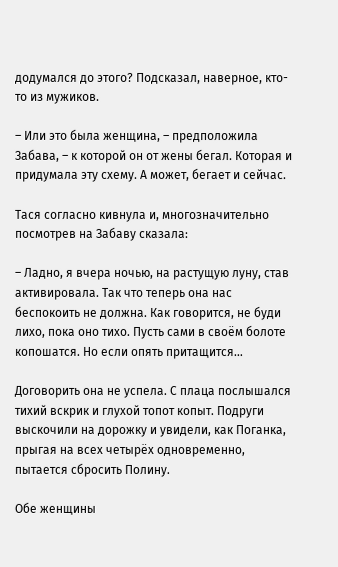додумался до этого? Подсказал, наверное, кто-то из мужиков.

– Или это была женщина, – предположила Забава, – к которой он от жены бегал. Которая и придумала эту схему. А может, бегает и сейчас.

Тася согласно кивнула и, многозначительно посмотрев на Забаву сказала:

– Ладно, я вчера ночью, на растущую луну, став активировала. Так что теперь она нас беспокоить не должна. Как говорится, не буди лихо, пока оно тихо. Пусть сами в своём болоте копошатся. Но если опять притащится…

Договорить она не успела. С плаца послышался тихий вскрик и глухой топот копыт. Подруги выскочили на дорожку и увидели, как Поганка, прыгая на всех четырёх одновременно, пытается сбросить Полину.

Обе женщины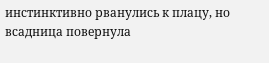инстинктивно рванулись к плацу, но всадница повернула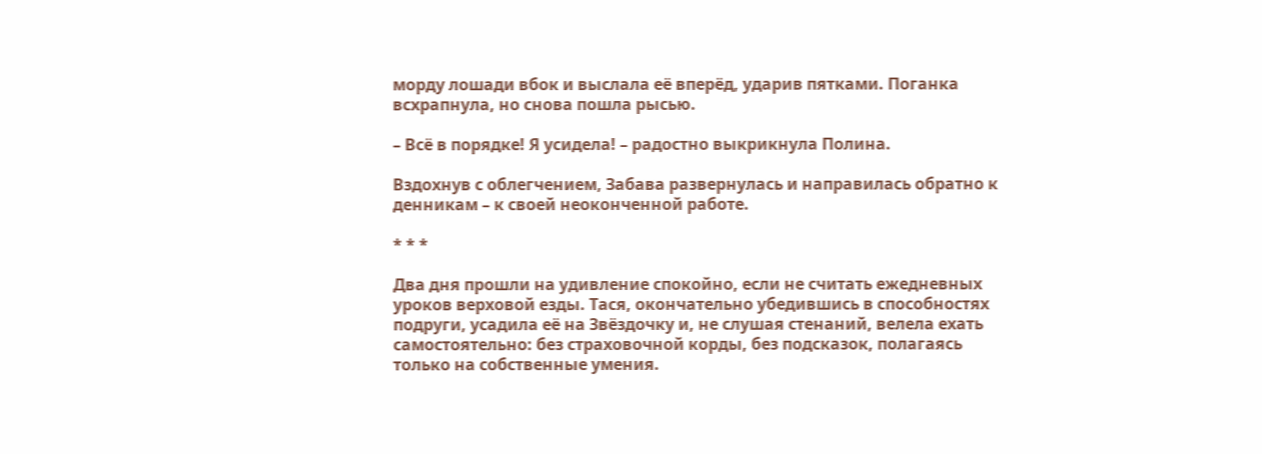морду лошади вбок и выслала её вперёд, ударив пятками. Поганка всхрапнула, но снова пошла рысью.

– Всё в порядке! Я усидела! – радостно выкрикнула Полина.

Вздохнув с облегчением, Забава развернулась и направилась обратно к денникам – к своей неоконченной работе.

* * *

Два дня прошли на удивление спокойно, если не считать ежедневных уроков верховой езды. Тася, окончательно убедившись в способностях подруги, усадила её на Звёздочку и, не слушая стенаний, велела ехать самостоятельно: без страховочной корды, без подсказок, полагаясь только на собственные умения.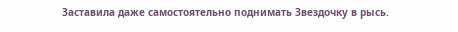Заставила даже самостоятельно поднимать Звездочку в рысь.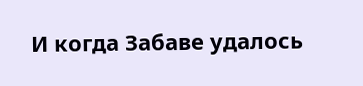И когда Забаве удалось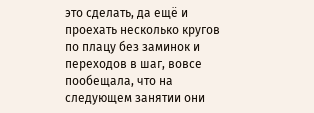это сделать, да ещё и проехать несколько кругов по плацу без заминок и переходов в шаг, вовсе пообещала, что на следующем занятии они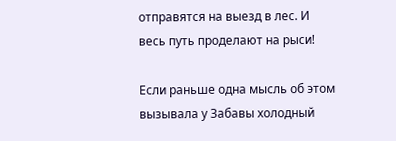отправятся на выезд в лес. И весь путь проделают на рыси!

Если раньше одна мысль об этом вызывала у Забавы холодный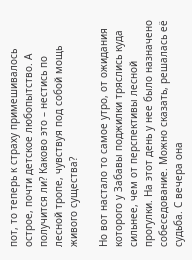пот, то теперь к страху примешивалось острое, почти детское любопытство. А получится ли? Каково это – нестись по лесной тропе, чувствуя под собой мощь живого существа?

Но вот настало то самое утро, от ожидания которого у Забавы поджилки тряслись куда сильнее, чем от перспективы лесной прогулки. На этот день у нее было назначено собеседование. Можно сказать, решалась её судьба. С вечера она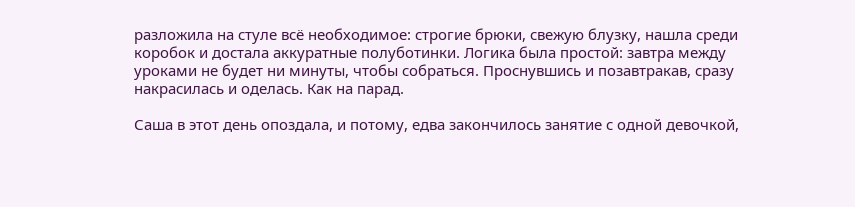разложила на стуле всё необходимое: строгие брюки, свежую блузку, нашла среди коробок и достала аккуратные полуботинки. Логика была простой: завтра между уроками не будет ни минуты, чтобы собраться. Проснувшись и позавтракав, сразу накрасилась и оделась. Как на парад.

Саша в этот день опоздала, и потому, едва закончилось занятие с одной девочкой,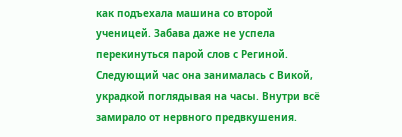как подъехала машина со второй ученицей. Забава даже не успела перекинуться парой слов с Региной. Следующий час она занималась с Викой, украдкой поглядывая на часы. Внутри всё замирало от нервного предвкушения.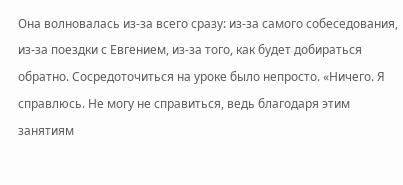Она волновалась из-за всего сразу: из-за самого собеседования, из-за поездки с Евгением, из-за того, как будет добираться обратно. Сосредоточиться на уроке было непросто. «Ничего. Я справлюсь. Не могу не справиться, ведь благодаря этим занятиям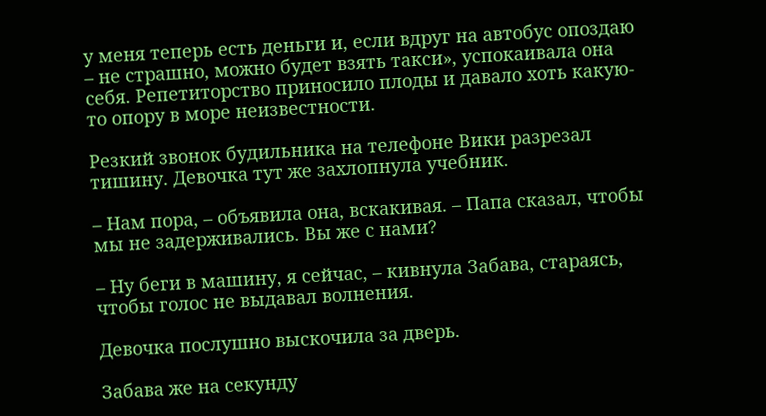у меня теперь есть деньги и, если вдруг на автобус опоздаю – не страшно, можно будет взять такси», успокаивала она себя. Репетиторство приносило плоды и давало хоть какую-то опору в море неизвестности.

Резкий звонок будильника на телефоне Вики разрезал тишину. Девочка тут же захлопнула учебник.

– Нам пора, – объявила она, вскакивая. – Папа сказал, чтобы мы не задерживались. Вы же с нами?

– Ну беги в машину, я сейчас, – кивнула Забава, стараясь, чтобы голос не выдавал волнения.

Девочка послушно выскочила за дверь.

Забава же на секунду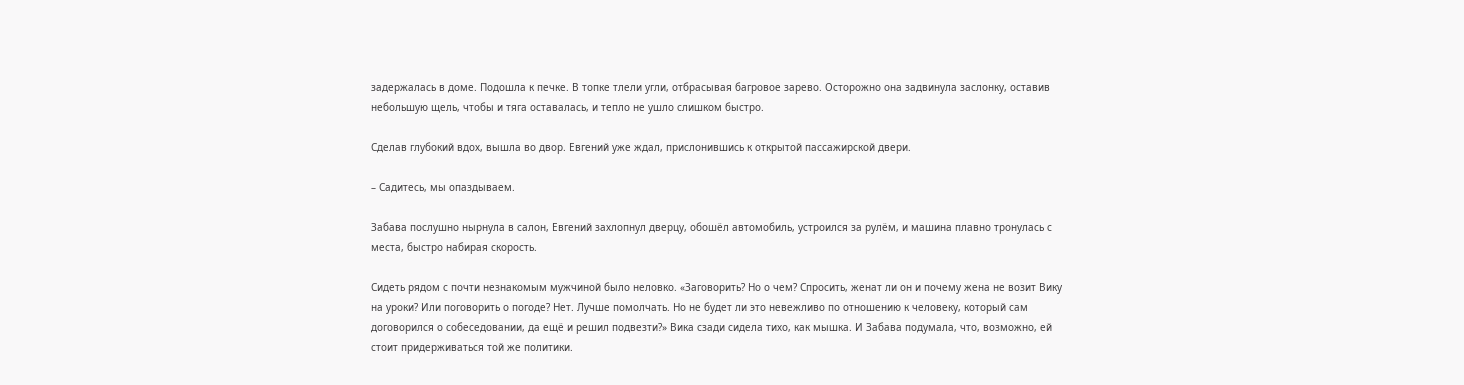задержалась в доме. Подошла к печке. В топке тлели угли, отбрасывая багровое зарево. Осторожно она задвинула заслонку, оставив небольшую щель, чтобы и тяга оставалась, и тепло не ушло слишком быстро.

Сделав глубокий вдох, вышла во двор. Евгений уже ждал, прислонившись к открытой пассажирской двери.

– Садитесь, мы опаздываем.

Забава послушно нырнула в салон, Евгений захлопнул дверцу, обошёл автомобиль, устроился за рулём, и машина плавно тронулась с места, быстро набирая скорость.

Сидеть рядом с почти незнакомым мужчиной было неловко. «Заговорить? Но о чем? Спросить, женат ли он и почему жена не возит Вику на уроки? Или поговорить о погоде? Нет. Лучше помолчать. Но не будет ли это невежливо по отношению к человеку, который сам договорился о собеседовании, да ещё и решил подвезти?» Вика сзади сидела тихо, как мышка. И Забава подумала, что, возможно, ей стоит придерживаться той же политики.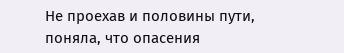Не проехав и половины пути, поняла, что опасения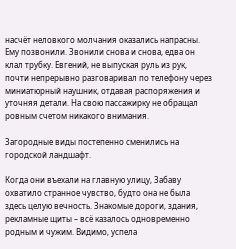насчёт неловкого молчания оказались напрасны. Ему позвонили. Звонили снова и снова, едва он клал трубку. Евгений, не выпуская руль из рук, почти непрерывно разговаривал по телефону через миниатюрный наушник, отдавая распоряжения и уточняя детали. На свою пассажирку не обращал ровным счетом никакого внимания.

Загородные виды постепенно сменились на городской ландшафт.

Когда они въехали на главную улицу, Забаву охватило странное чувство, будто она не была здесь целую вечность. Знакомые дороги, здания, рекламные щиты – всё казалось одновременно родным и чужим. Видимо, успела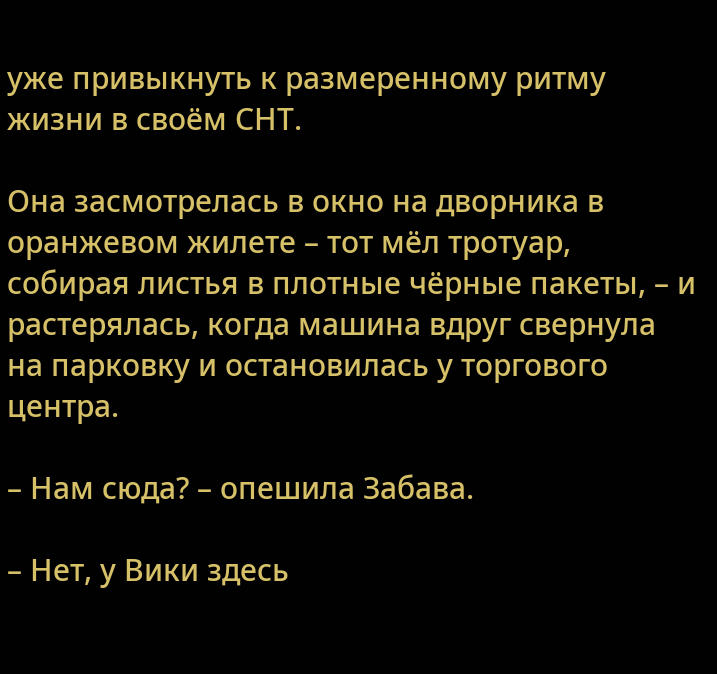уже привыкнуть к размеренному ритму жизни в своём СНТ.

Она засмотрелась в окно на дворника в оранжевом жилете – тот мёл тротуар, собирая листья в плотные чёрные пакеты, – и растерялась, когда машина вдруг свернула на парковку и остановилась у торгового центра.

– Нам сюда? – опешила Забава.

– Нет, у Вики здесь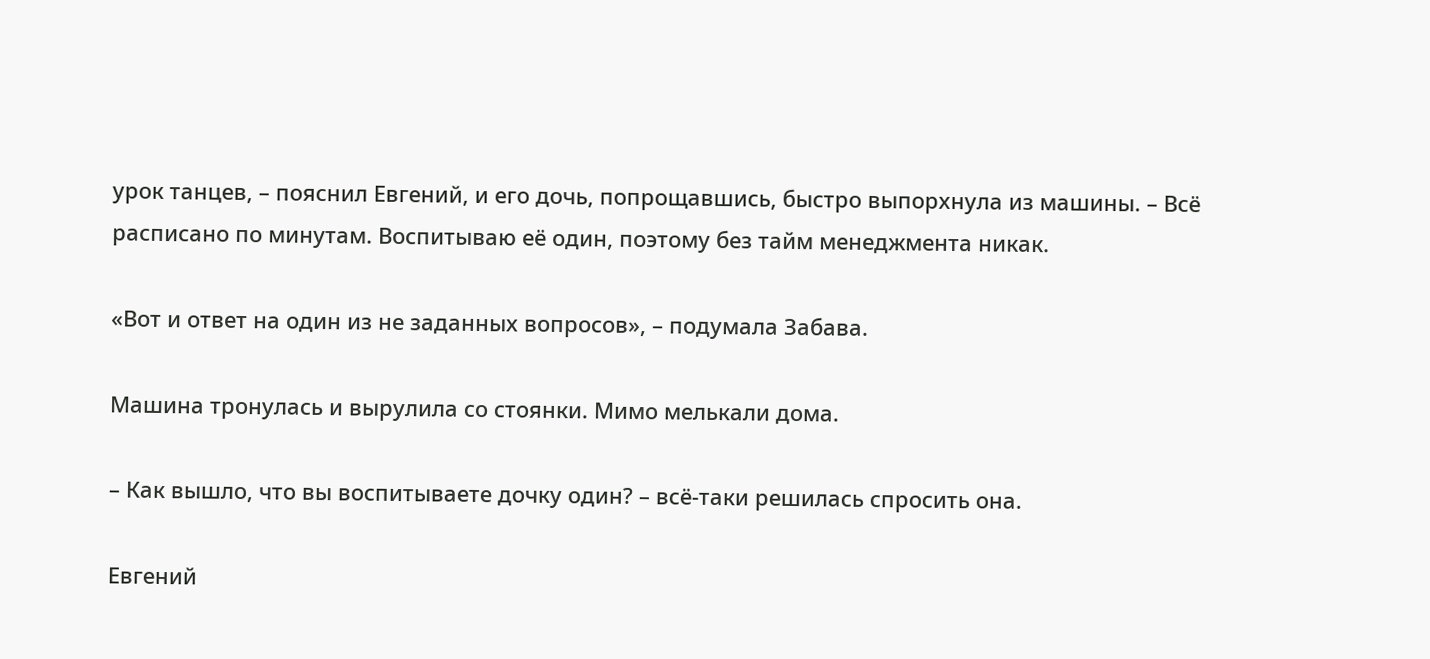урок танцев, – пояснил Евгений, и его дочь, попрощавшись, быстро выпорхнула из машины. – Всё расписано по минутам. Воспитываю её один, поэтому без тайм менеджмента никак.

«Вот и ответ на один из не заданных вопросов», – подумала Забава.

Машина тронулась и вырулила со стоянки. Мимо мелькали дома.

– Как вышло, что вы воспитываете дочку один? – всё-таки решилась спросить она.

Евгений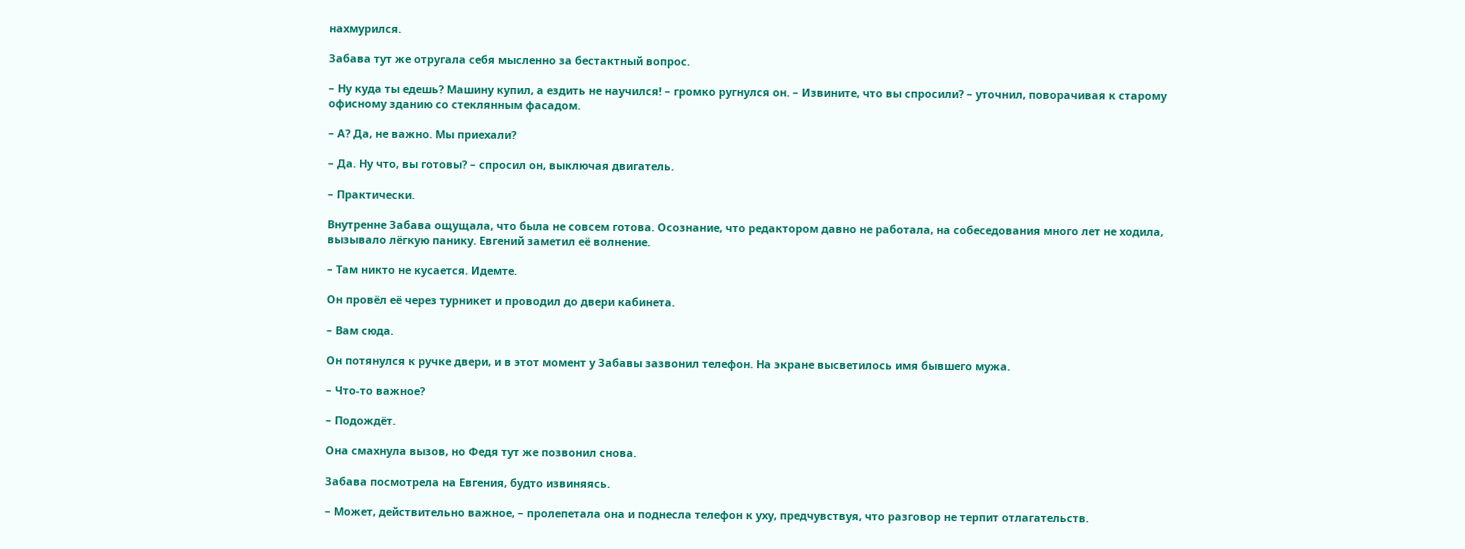нахмурился.

Забава тут же отругала себя мысленно за бестактный вопрос.

– Ну куда ты едешь? Машину купил, а ездить не научился! – громко ругнулся он. – Извините, что вы спросили? – уточнил, поворачивая к старому офисному зданию со стеклянным фасадом.

– А? Да, не важно. Мы приехали?

– Да. Ну что, вы готовы? – спросил он, выключая двигатель.

– Практически.

Внутренне Забава ощущала, что была не совсем готова. Осознание, что редактором давно не работала, на собеседования много лет не ходила, вызывало лёгкую панику. Евгений заметил её волнение.

– Там никто не кусается. Идемте.

Он провёл её через турникет и проводил до двери кабинета.

– Вам сюда.

Он потянулся к ручке двери, и в этот момент у Забавы зазвонил телефон. На экране высветилось имя бывшего мужа.

– Что-то важное?

– Подождёт.

Она смахнула вызов, но Федя тут же позвонил снова.

Забава посмотрела на Евгения, будто извиняясь.

– Может, действительно важное, – пролепетала она и поднесла телефон к уху, предчувствуя, что разговор не терпит отлагательств.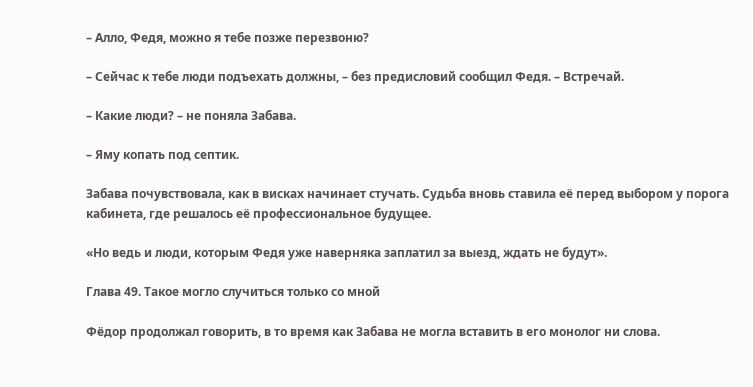– Алло, Федя, можно я тебе позже перезвоню?

– Сейчас к тебе люди подъехать должны, – без предисловий сообщил Федя. – Встречай.

– Какие люди? – не поняла Забава.

– Яму копать под септик.

Забава почувствовала, как в висках начинает стучать. Судьба вновь ставила её перед выбором у порога кабинета, где решалось её профессиональное будущее.

«Но ведь и люди, которым Федя уже наверняка заплатил за выезд, ждать не будут».

Глава 49. Такое могло случиться только со мной

Фёдор продолжал говорить, в то время как Забава не могла вставить в его монолог ни слова.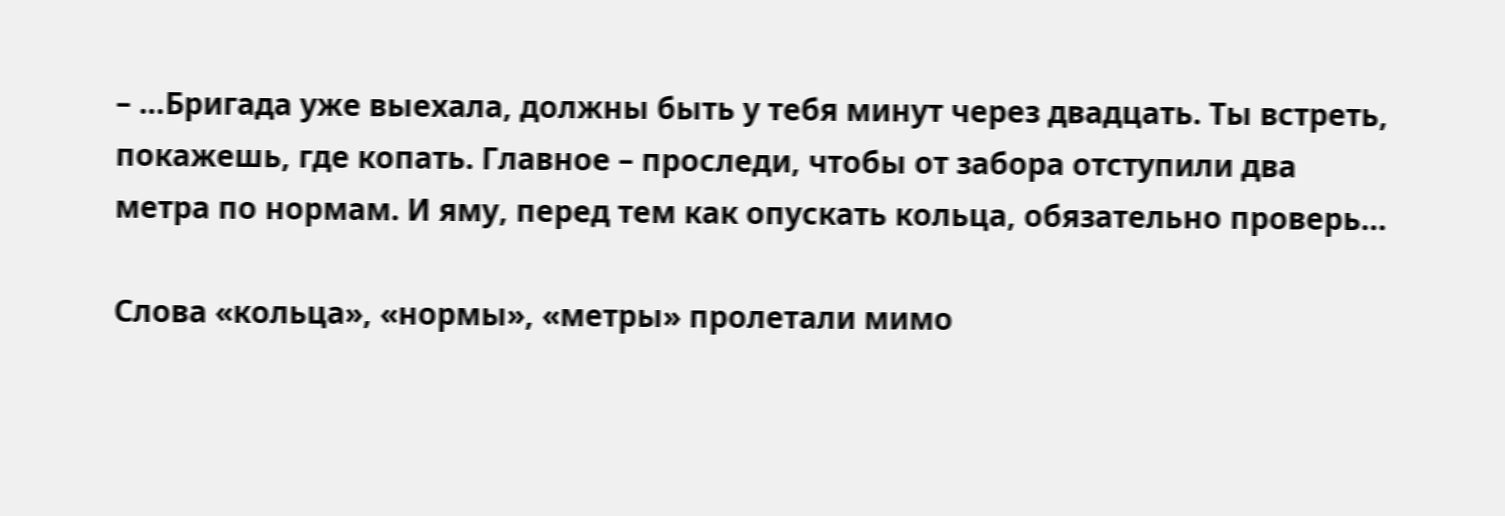– …Бригада уже выехала, должны быть у тебя минут через двадцать. Ты встреть, покажешь, где копать. Главное – проследи, чтобы от забора отступили два метра по нормам. И яму, перед тем как опускать кольца, обязательно проверь…

Слова «кольца», «нормы», «метры» пролетали мимо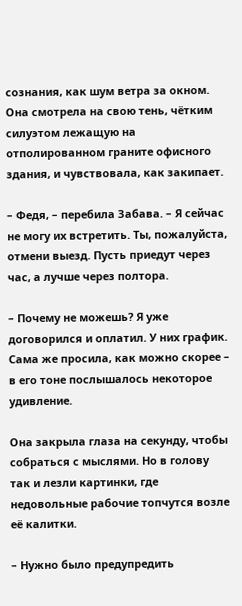сознания, как шум ветра за окном. Она смотрела на свою тень, чётким силуэтом лежащую на отполированном граните офисного здания, и чувствовала, как закипает.

– Федя, – перебила Забава. – Я сейчас не могу их встретить. Ты, пожалуйста, отмени выезд. Пусть приедут через час, а лучше через полтора.

– Почему не можешь? Я уже договорился и оплатил. У них график. Сама же просила, как можно скорее – в его тоне послышалось некоторое удивление.

Она закрыла глаза на секунду, чтобы собраться с мыслями. Но в голову так и лезли картинки, где недовольные рабочие топчутся возле её калитки.

– Нужно было предупредить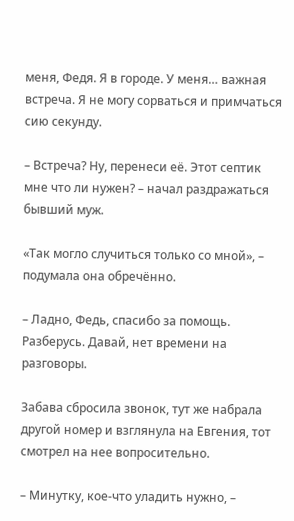меня, Федя. Я в городе. У меня… важная встреча. Я не могу сорваться и примчаться сию секунду.

– Встреча? Ну, перенеси её. Этот септик мне что ли нужен? – начал раздражаться бывший муж.

«Так могло случиться только со мной», – подумала она обречённо.

– Ладно, Федь, спасибо за помощь. Разберусь. Давай, нет времени на разговоры.

Забава сбросила звонок, тут же набрала другой номер и взглянула на Евгения, тот смотрел на нее вопросительно.

– Минутку, кое-что уладить нужно, –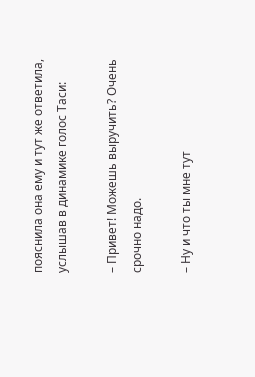пояснила она ему и тут же ответила, услышав в динамике голос Таси:

– Привет! Можешь выручить? Очень срочно надо.

– Ну и что ты мне тут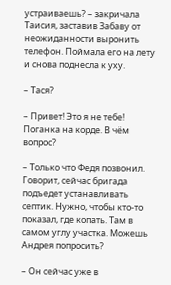устраиваешь? – закричала Таисия, заставив Забаву от неожиданности выронить телефон. Поймала его на лету и снова поднесла к уху.

– Тася?

– Привет! Это я не тебе! Поганка на корде. В чём вопрос?

– Только что Федя позвонил. Говорит, сейчас бригада подъедет устанавливать септик. Нужно, чтобы кто-то показал, где копать. Там в самом углу участка. Можешь Андрея попросить?

– Он сейчас уже в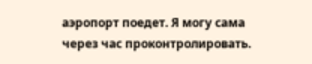аэропорт поедет. Я могу сама через час проконтролировать.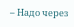– Надо через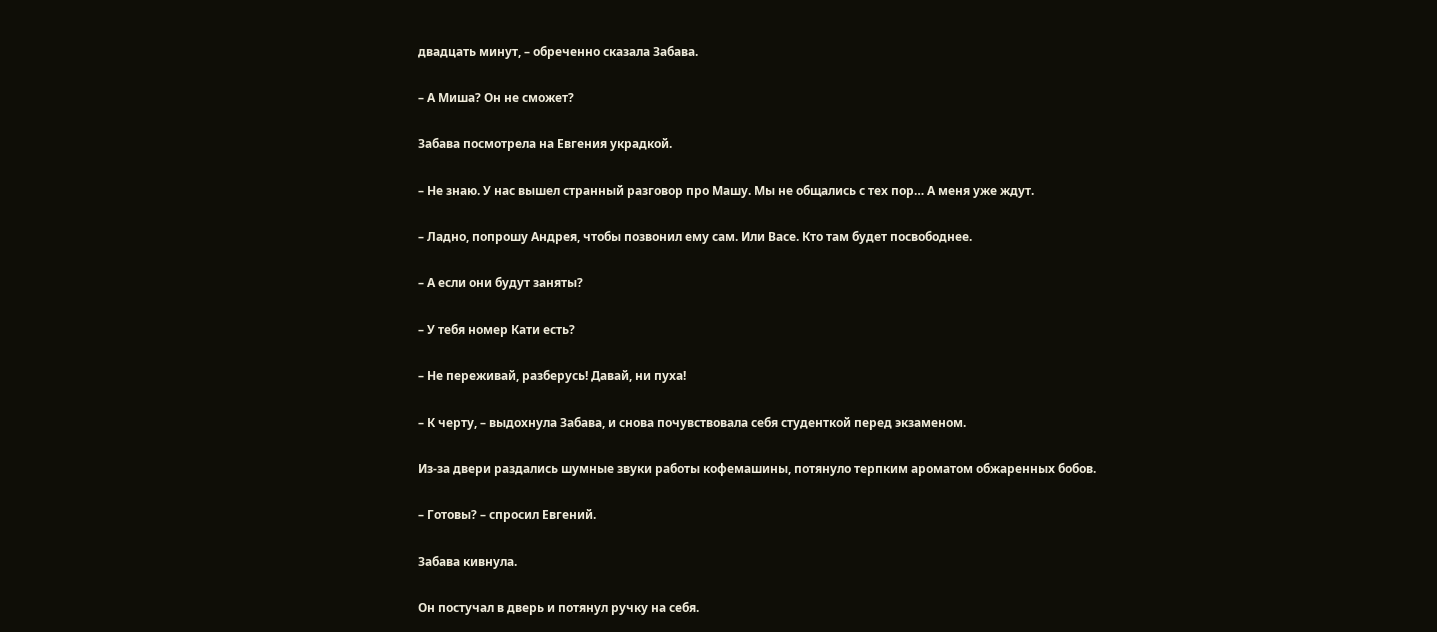двадцать минут, – обреченно сказала Забава.

– А Миша? Он не сможет?

Забава посмотрела на Евгения украдкой.

– Не знаю. У нас вышел странный разговор про Машу. Мы не общались с тех пор… А меня уже ждут.

– Ладно, попрошу Андрея, чтобы позвонил ему сам. Или Васе. Кто там будет посвободнее.

– А если они будут заняты?

– У тебя номер Кати есть?

– Не переживай, разберусь! Давай, ни пуха!

– К черту, – выдохнула Забава, и снова почувствовала себя студенткой перед экзаменом.

Из-за двери раздались шумные звуки работы кофемашины, потянуло терпким ароматом обжаренных бобов.

– Готовы? – спросил Евгений.

Забава кивнула.

Он постучал в дверь и потянул ручку на себя.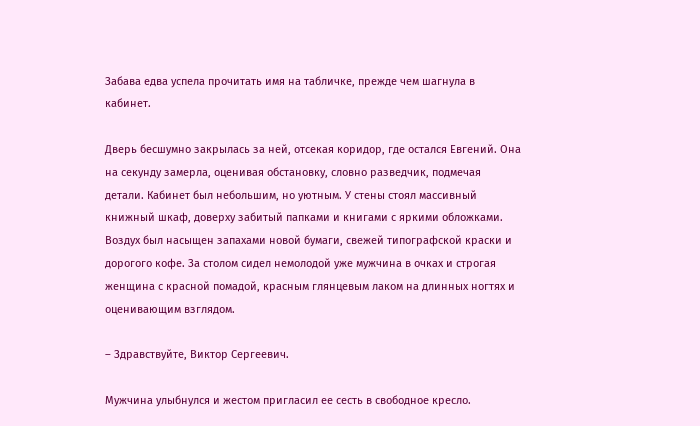Забава едва успела прочитать имя на табличке, прежде чем шагнула в кабинет.

Дверь бесшумно закрылась за ней, отсекая коридор, где остался Евгений. Она на секунду замерла, оценивая обстановку, словно разведчик, подмечая детали. Кабинет был небольшим, но уютным. У стены стоял массивный книжный шкаф, доверху забитый папками и книгами с яркими обложками. Воздух был насыщен запахами новой бумаги, свежей типографской краски и дорогого кофе. За столом сидел немолодой уже мужчина в очках и строгая женщина с красной помадой, красным глянцевым лаком на длинных ногтях и оценивающим взглядом.

– Здравствуйте, Виктор Сергеевич.

Мужчина улыбнулся и жестом пригласил ее сесть в свободное кресло.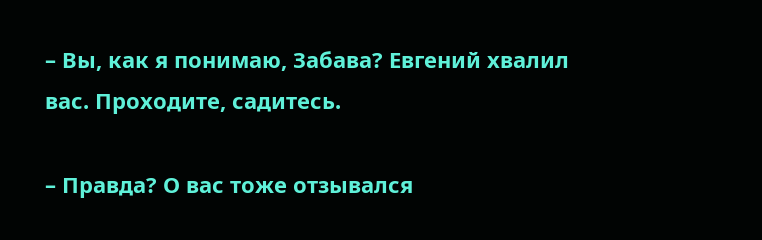– Вы, как я понимаю, Забава? Евгений хвалил вас. Проходите, садитесь.

– Правда? О вас тоже отзывался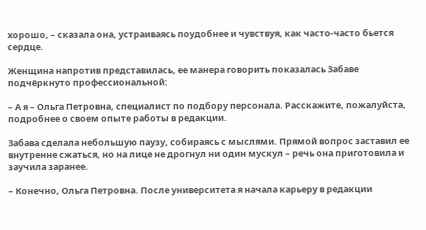хорошо, – сказала она, устраиваясь поудобнее и чувствуя, как часто-часто бьется сердце.

Женщина напротив представилась, ее манера говорить показалась Забаве подчёркнуто профессиональной:

– А я – Ольга Петровна, специалист по подбору персонала. Расскажите, пожалуйста, подробнее о своем опыте работы в редакции.

Забава сделала небольшую паузу, собираясь с мыслями. Прямой вопрос заставил ее внутренне сжаться, но на лице не дрогнул ни один мускул – речь она приготовила и заучила заранее.

– Конечно, Ольга Петровна. После университета я начала карьеру в редакции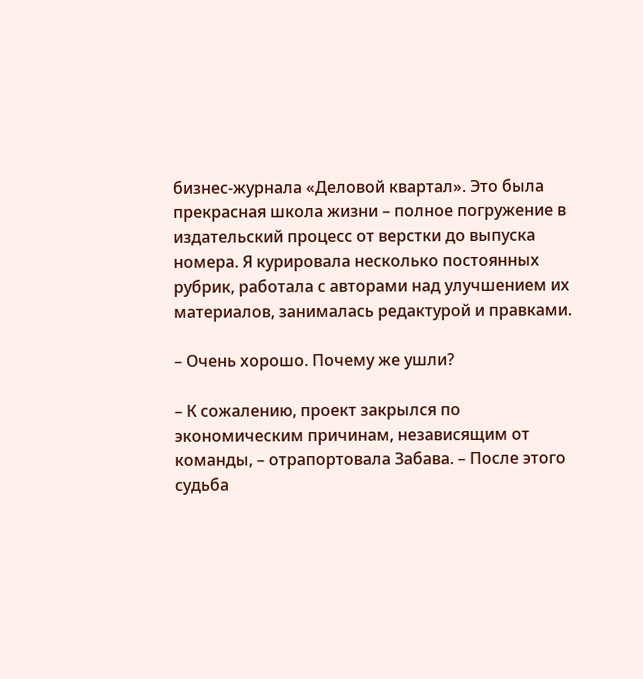бизнес-журнала «Деловой квартал». Это была прекрасная школа жизни – полное погружение в издательский процесс от верстки до выпуска номера. Я курировала несколько постоянных рубрик, работала с авторами над улучшением их материалов, занималась редактурой и правками.

– Очень хорошо. Почему же ушли?

– К сожалению, проект закрылся по экономическим причинам, независящим от команды, – отрапортовала Забава. – После этого судьба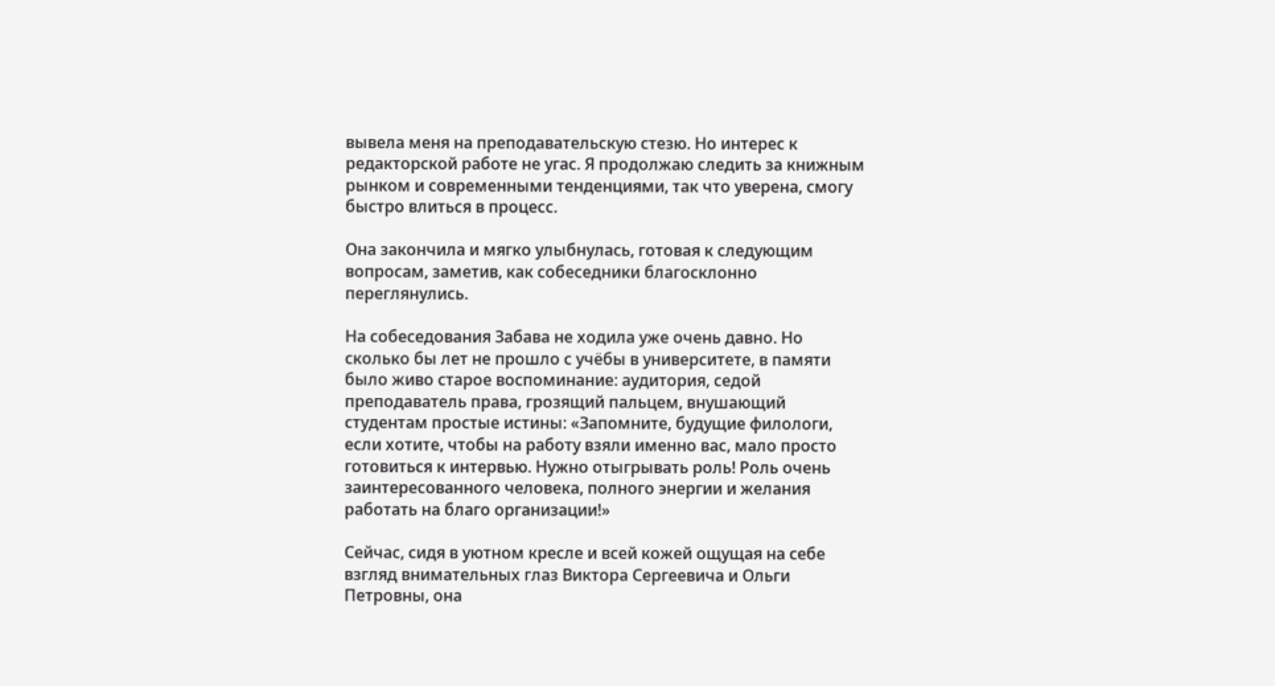вывела меня на преподавательскую стезю. Но интерес к редакторской работе не угас. Я продолжаю следить за книжным рынком и современными тенденциями, так что уверена, смогу быстро влиться в процесс.

Она закончила и мягко улыбнулась, готовая к следующим вопросам, заметив, как собеседники благосклонно переглянулись.

На собеседования Забава не ходила уже очень давно. Но сколько бы лет не прошло с учёбы в университете, в памяти было живо старое воспоминание: аудитория, седой преподаватель права, грозящий пальцем, внушающий студентам простые истины: «Запомните, будущие филологи, если хотите, чтобы на работу взяли именно вас, мало просто готовиться к интервью. Нужно отыгрывать роль! Роль очень заинтересованного человека, полного энергии и желания работать на благо организации!»

Сейчас, сидя в уютном кресле и всей кожей ощущая на себе взгляд внимательных глаз Виктора Сергеевича и Ольги Петровны, она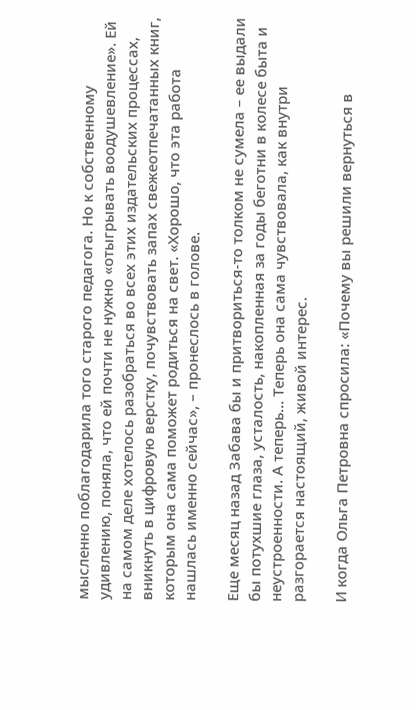мысленно поблагодарила того старого педагога. Но к собственному удивлению, поняла, что ей почти не нужно «отыгрывать воодушевление». Ей на самом деле хотелось разобраться во всех этих издательских процессах, вникнуть в цифровую верстку, почувствовать запах свежеотпечатанных книг, которым она сама поможет родиться на свет. «Хорошо, что эта работа нашлась именно сейчас», – пронеслось в голове.

Еще месяц назад Забава бы и притвориться-то толком не сумела – ее выдали бы потухшие глаза, усталость, накопленная за годы беготни в колесе быта и неустроенности. А теперь… Теперь она сама чувствовала, как внутри разгорается настоящий, живой интерес.

И когда Ольга Петровна спросила: «Почему вы решили вернуться в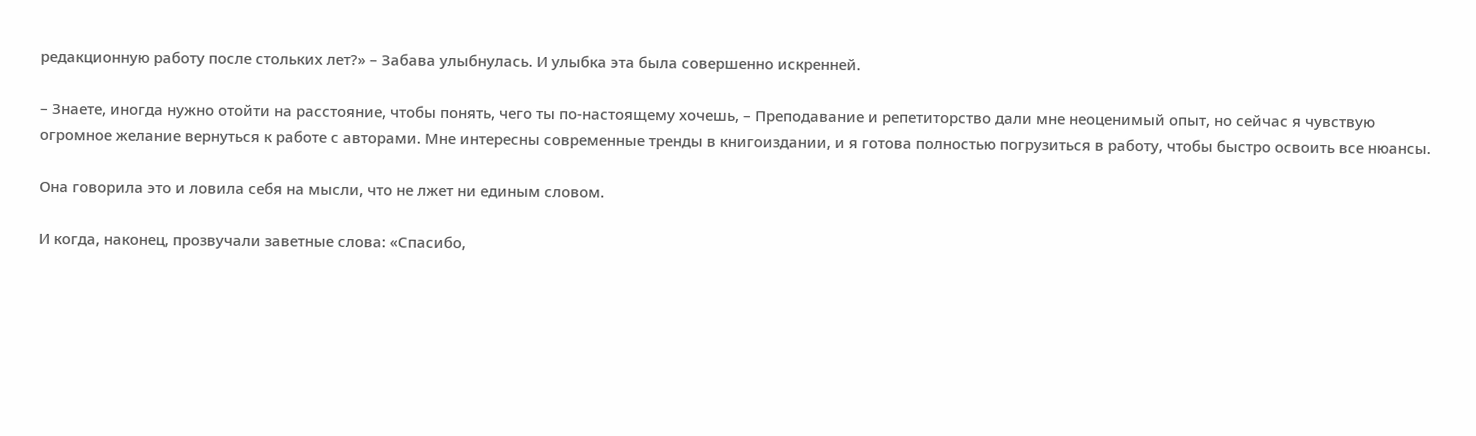редакционную работу после стольких лет?» – Забава улыбнулась. И улыбка эта была совершенно искренней.

– Знаете, иногда нужно отойти на расстояние, чтобы понять, чего ты по-настоящему хочешь, – Преподавание и репетиторство дали мне неоценимый опыт, но сейчас я чувствую огромное желание вернуться к работе с авторами. Мне интересны современные тренды в книгоиздании, и я готова полностью погрузиться в работу, чтобы быстро освоить все нюансы.

Она говорила это и ловила себя на мысли, что не лжет ни единым словом.

И когда, наконец, прозвучали заветные слова: «Спасибо,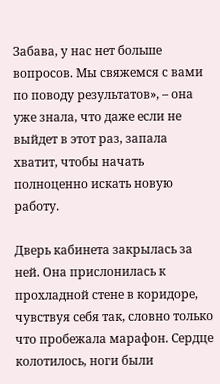Забава, у нас нет больше вопросов. Мы свяжемся с вами по поводу результатов», – она уже знала, что даже если не выйдет в этот раз, запала хватит, чтобы начать полноценно искать новую работу.

Дверь кабинета закрылась за ней. Она прислонилась к прохладной стене в коридоре, чувствуя себя так, словно только что пробежала марафон. Сердце колотилось, ноги были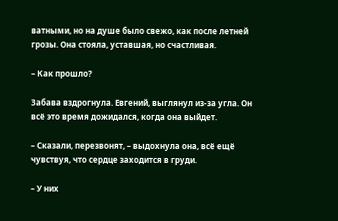ватными, но на душе было свежо, как после летней грозы. Она стояла, уставшая, но счастливая.

– Как прошло?

Забава вздрогнула. Евгений, выглянул из-за угла. Он всё это время дожидался, когда она выйдет.

– Сказали, перезвонят, – выдохнула она, всё ещё чувствуя, что сердце заходится в груди.

– У них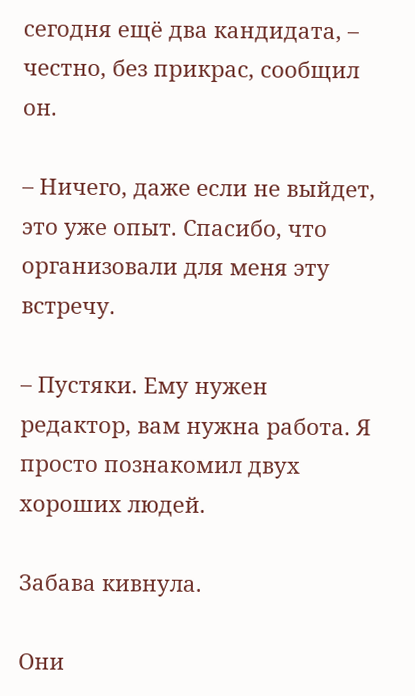сегодня ещё два кандидата, – честно, без прикрас, сообщил он.

– Ничего, даже если не выйдет, это уже опыт. Спасибо, что организовали для меня эту встречу.

– Пустяки. Ему нужен редактор, вам нужна работа. Я просто познакомил двух хороших людей.

Забава кивнула.

Они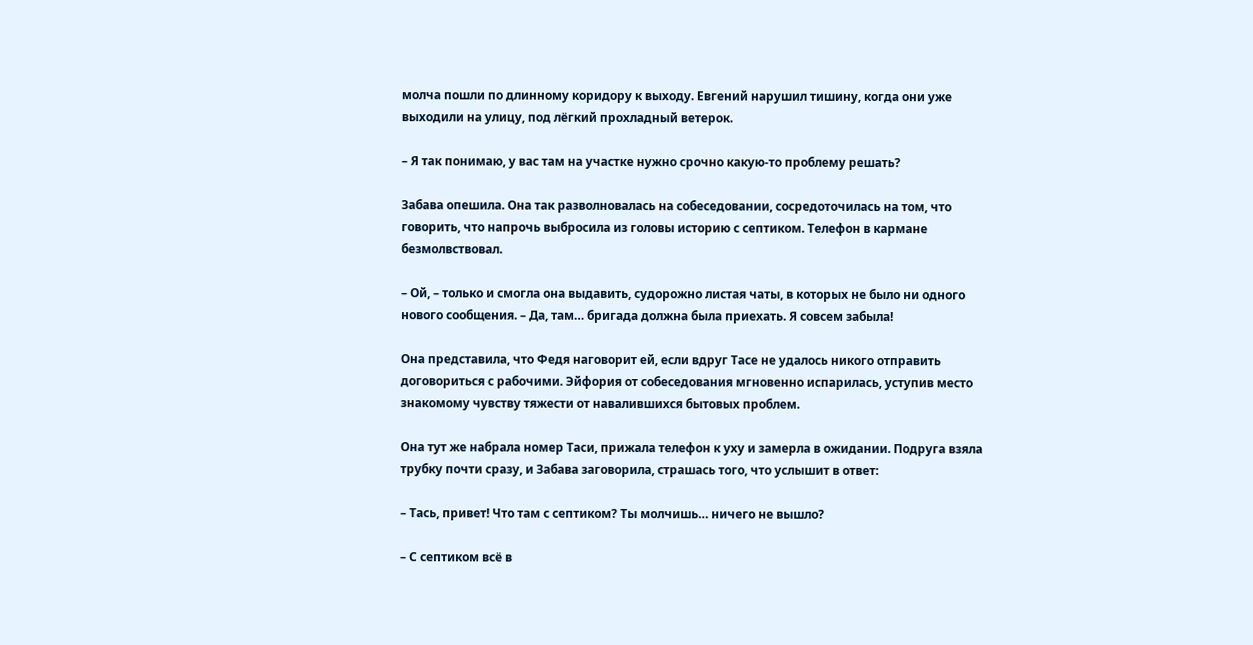молча пошли по длинному коридору к выходу. Евгений нарушил тишину, когда они уже выходили на улицу, под лёгкий прохладный ветерок.

– Я так понимаю, у вас там на участке нужно срочно какую-то проблему решать?

Забава опешила. Она так разволновалась на собеседовании, сосредоточилась на том, что говорить, что напрочь выбросила из головы историю с септиком. Телефон в кармане безмолвствовал.

– Ой, – только и смогла она выдавить, судорожно листая чаты, в которых не было ни одного нового сообщения. – Да, там… бригада должна была приехать. Я совсем забыла!

Она представила, что Федя наговорит ей, если вдруг Тасе не удалось никого отправить договориться с рабочими. Эйфория от собеседования мгновенно испарилась, уступив место знакомому чувству тяжести от навалившихся бытовых проблем.

Она тут же набрала номер Таси, прижала телефон к уху и замерла в ожидании. Подруга взяла трубку почти сразу, и Забава заговорила, страшась того, что услышит в ответ:

– Тась, привет! Что там с септиком? Ты молчишь… ничего не вышло?

– С септиком всё в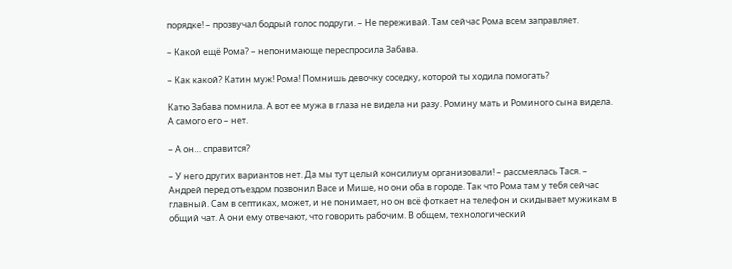порядке! – прозвучал бодрый голос подруги. – Не переживай. Там сейчас Рома всем заправляет.

– Какой ещё Рома? – непонимающе переспросила Забава.

– Как какой? Катин муж! Рома! Помнишь девочку соседку, которой ты ходила помогать?

Катю Забава помнила. А вот ее мужа в глаза не видела ни разу. Ромину мать и Роминого сына видела. А самого его – нет.

– А он… справится?

– У него других вариантов нет. Да мы тут целый консилиум организовали! – рассмеялась Тася. – Андрей перед отъездом позвонил Васе и Мише, но они оба в городе. Так что Рома там у тебя сейчас главный. Сам в септиках, может, и не понимает, но он всё фоткает на телефон и скидывает мужикам в общий чат. А они ему отвечают, что говорить рабочим. В общем, технологический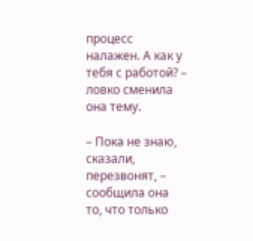процесс налажен. А как у тебя с работой? – ловко сменила она тему.

– Пока не знаю, сказали, перезвонят, – сообщила она то, что только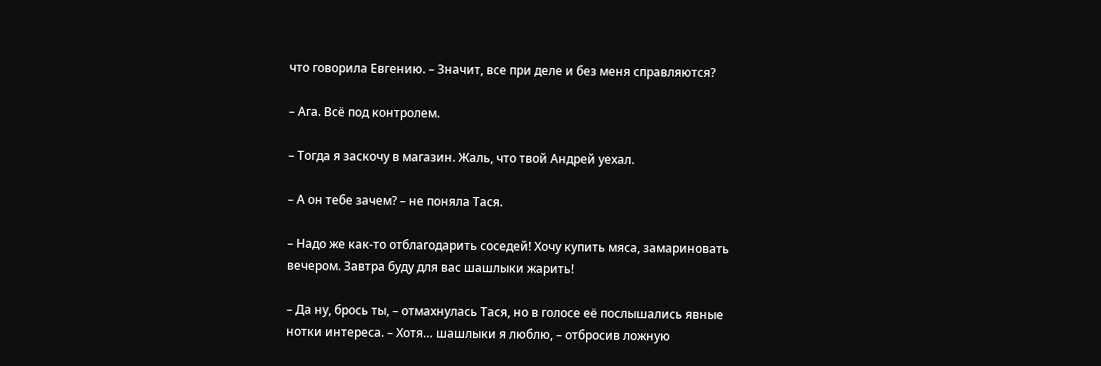что говорила Евгению. – Значит, все при деле и без меня справляются?

– Ага. Всё под контролем.

– Тогда я заскочу в магазин. Жаль, что твой Андрей уехал.

– А он тебе зачем? – не поняла Тася.

– Надо же как-то отблагодарить соседей! Хочу купить мяса, замариновать вечером. Завтра буду для вас шашлыки жарить!

– Да ну, брось ты, – отмахнулась Тася, но в голосе её послышались явные нотки интереса. – Хотя… шашлыки я люблю, – отбросив ложную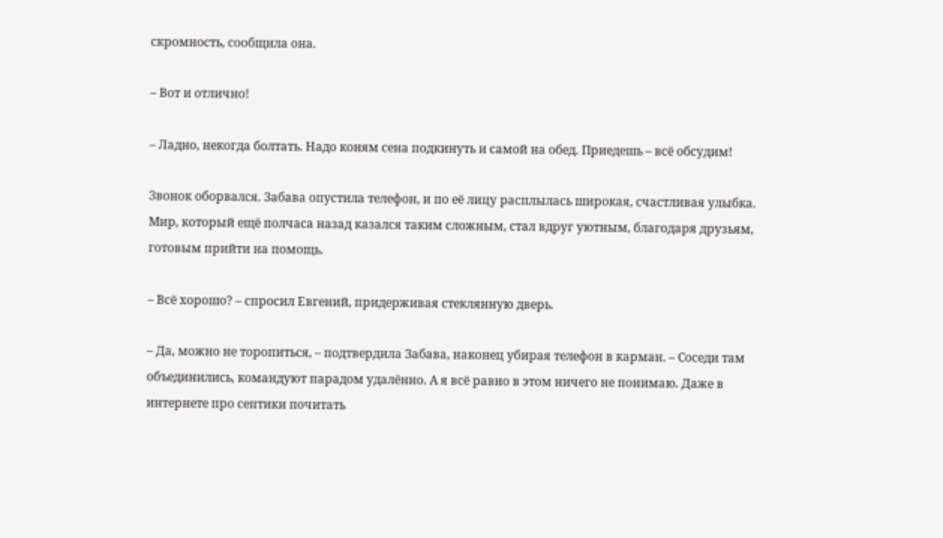скромность, сообщила она.

– Вот и отлично!

– Ладно, некогда болтать. Надо коням сена подкинуть и самой на обед. Приедешь – всё обсудим!

Звонок оборвался. Забава опустила телефон, и по её лицу расплылась широкая, счастливая улыбка. Мир, который ещё полчаса назад казался таким сложным, стал вдруг уютным, благодаря друзьям, готовым прийти на помощь.

– Всё хорошо? – спросил Евгений, придерживая стеклянную дверь.

– Да, можно не торопиться, – подтвердила Забава, наконец убирая телефон в карман. – Соседи там объединились, командуют парадом удалённо. А я всё равно в этом ничего не понимаю. Даже в интернете про септики почитать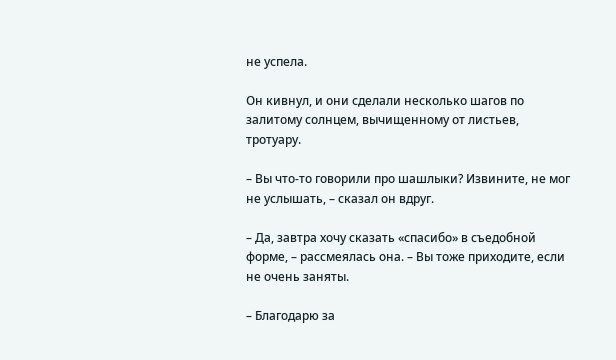не успела.

Он кивнул, и они сделали несколько шагов по залитому солнцем, вычищенному от листьев, тротуару.

– Вы что-то говорили про шашлыки? Извините, не мог не услышать, – сказал он вдруг.

– Да, завтра хочу сказать «спасибо» в съедобной форме, – рассмеялась она. – Вы тоже приходите, если не очень заняты.

– Благодарю за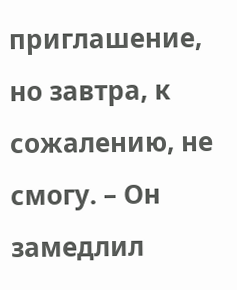приглашение, но завтра, к сожалению, не смогу. – Он замедлил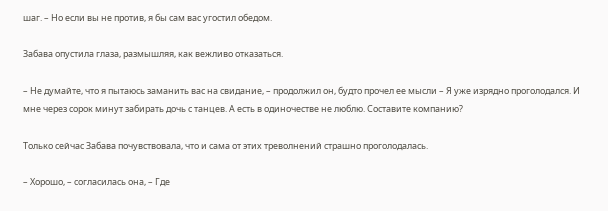шаг. – Но если вы не против, я бы сам вас угостил обедом.

Забава опустила глаза, размышляя, как вежливо отказаться.

– Не думайте, что я пытаюсь заманить вас на свидание, – продолжил он, будто прочел ее мысли – Я уже изрядно проголодался. И мне через сорок минут забирать дочь с танцев. А есть в одиночестве не люблю. Составите компанию?

Только сейчас Забава почувствовала, что и сама от этих треволнений страшно проголодалась.

– Хорошо, – согласилась она, – Где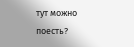тут можно поесть?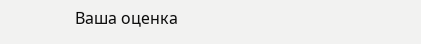Ваша оценка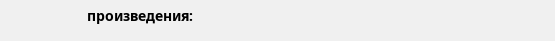произведения: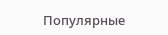Популярные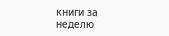книги за неделю